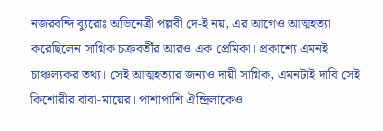নজরবন্দি ব্যুরোঃ অভিনেত্রী পল্লবী দে-ই নয়, এর আগেও আত্মহত্যা করেছিলেন সাগ্নিক চক্রবর্তীর আরও এক প্রেমিকা। প্রকাশ্যে এমনই চাঞ্চল্যকর তথ্য। সেই আত্মহত্যার জন্যও দায়ী সাগ্নিক, এমনটাই দাবি সেই কিশোরীর বাবা-মায়ের। পাশাপাশি ঐন্দ্রিলাকেও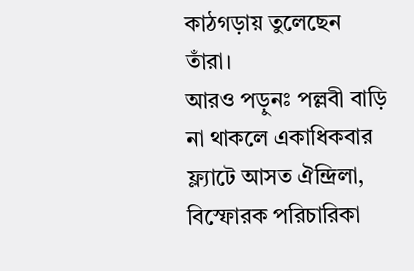কাঠগড়ায় তুলেছেন তাঁরা।
আরও পড়ুনঃ পল্লবী বাড়ি না থাকলে একাধিকবার ফ্ল্যাটে আসত ঐন্দ্রিলা, বিস্ফোরক পরিচারিকা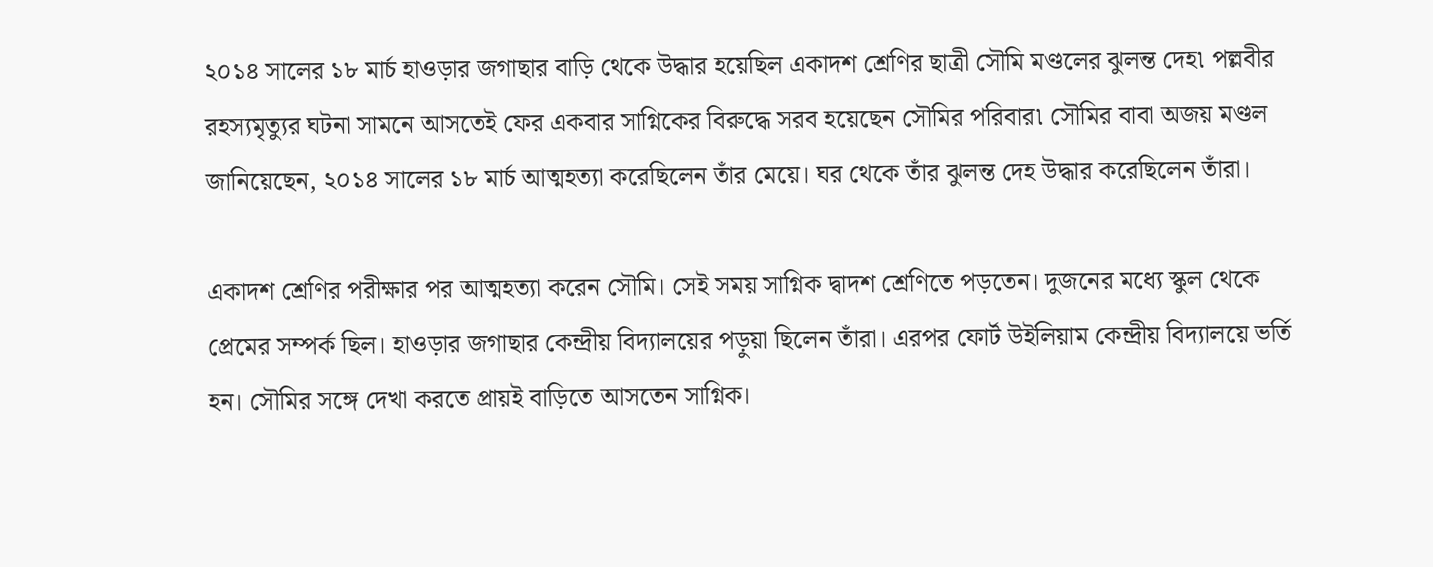২০১৪ সালের ১৮ মার্চ হাওড়ার জগাছার বাড়ি থেকে উদ্ধার হয়েছিল একাদশ শ্রেণির ছাত্রী সৌমি মণ্ডলের ঝুলন্ত দেহ৷ পল্লবীর রহস্যমৃত্যুর ঘটনা সামনে আসতেই ফের একবার সাগ্নিকের বিরুদ্ধে সরব হয়েছেন সৌমির পরিবার৷ সৌমির বাবা অজয় মণ্ডল জানিয়েছেন, ২০১৪ সালের ১৮ মার্চ আত্মহত্যা করেছিলেন তাঁর মেয়ে। ঘর থেকে তাঁর ঝুলন্ত দেহ উদ্ধার করেছিলেন তাঁরা।

একাদশ শ্রেণির পরীক্ষার পর আত্মহত্যা করেন সৌমি। সেই সময় সাগ্নিক দ্বাদশ শ্রেণিতে পড়তেন। দুজনের মধ্যে স্কুল থেকে প্রেমের সম্পর্ক ছিল। হাওড়ার জগাছার কেন্দ্রীয় বিদ্যালয়ের পড়ুয়া ছিলেন তাঁরা। এরপর ফোর্ট উইলিয়াম কেন্দ্রীয় বিদ্যালয়ে ভর্তি হন। সৌমির সঙ্গে দেখা করতে প্রায়ই বাড়িতে আসতেন সাগ্নিক।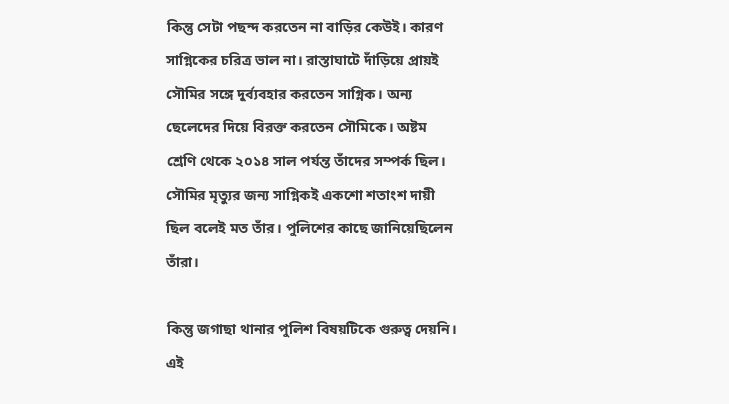কিন্তু সেটা পছন্দ করতেন না বাড়ির কেউই। কারণ সাগ্নিকের চরিত্র ভাল না। রাস্তাঘাটে দাঁড়িয়ে প্রায়ই সৌমির সঙ্গে দুর্ব্যবহার করতেন সাগ্নিক। অন্য ছেলেদের দিয়ে বিরক্ত করতেন সৌমিকে। অষ্টম শ্রেণি থেকে ২০১৪ সাল পর্যন্ত তাঁদের সম্পর্ক ছিল। সৌমির মৃত্যুর জন্য সাগ্নিকই একশো শতাংশ দায়ী ছিল বলেই মত তাঁর। পুলিশের কাছে জানিয়েছিলেন তাঁরা।

কিন্তু জগাছা থানার পুলিশ বিষয়টিকে গুরুত্ব দেয়নি। এই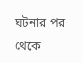ঘটনার পর থেকে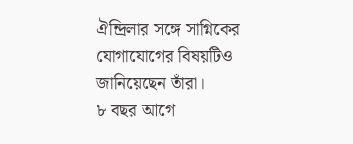ঐন্দ্রিলার সঙ্গে সাগ্নিকের যোগাযোগের বিষয়টিও জানিয়েছেন তাঁরা।
৮ বছর আগে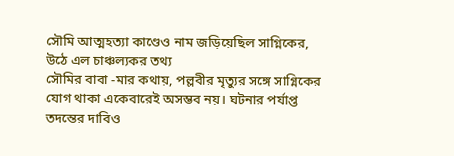সৌমি আত্মহত্যা কাণ্ডেও নাম জড়িয়েছিল সাগ্নিকের, উঠে এল চাঞ্চল্যকর তথ্য
সৌমির বাবা -মার কথায়, পল্লবীর মৃত্যুর সঙ্গে সাগ্নিকের যোগ থাকা একেবারেই অসম্ভব নয়। ঘটনার পর্যাপ্ত তদন্তের দাবিও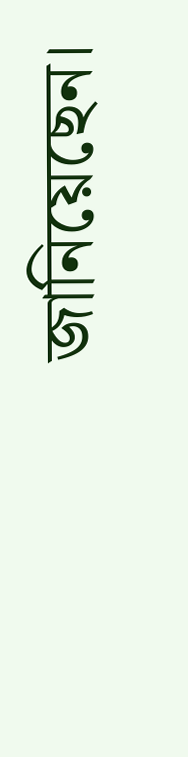জানিয়েছেন।